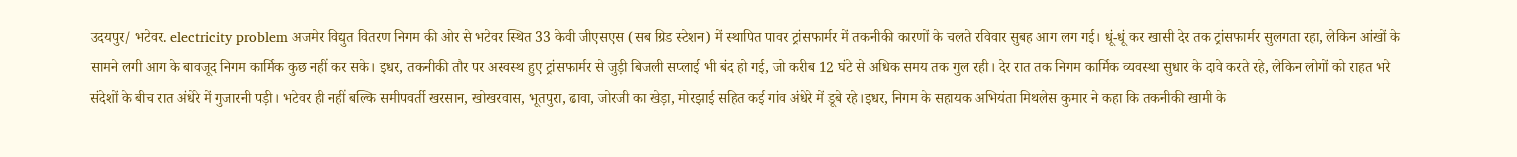उदयपुर/ भटेवर. electricity problem अजमेर विद्युत वितरण निगम की ओर से भटेवर स्थित 33 केवी जीएसएस (सब ग्रिड स्टेशन) में स्थापित पावर ट्रांसफार्मर में तकनीकी कारणों के चलते रविवार सुबह आग लग गई। धूं-धूं कर खासी देर तक ट्रांसफार्मर सुलगता रहा, लेकिन आंखों के सामने लगी आग के बावजूद निगम कार्मिक कुछ नहीं कर सके। इधर, तकनीकी तौर पर अस्वस्थ हुए ट्रांसफार्मर से जुड़ी बिजली सप्लाई भी बंद हो गई, जो करीब 12 घंटे से अधिक समय तक गुल रही। देर रात तक निगम कार्मिक व्यवस्था सुधार के दावे करते रहे, लेकिन लोगों को राहत भरे संदेशों के बीच रात अंधेरे में गुजारनी पड़ी। भटेवर ही नहीं बल्कि समीपवर्ती खरसान, खोखरवास, भूतपुरा, ढावा, जोरजी का खेड़ा, मोरझाई सहित कई गांव अंधेरे में डूबे रहे।इधर, निगम के सहायक अभियंता मिथलेस कुमार ने कहा कि तकनीकी खामी के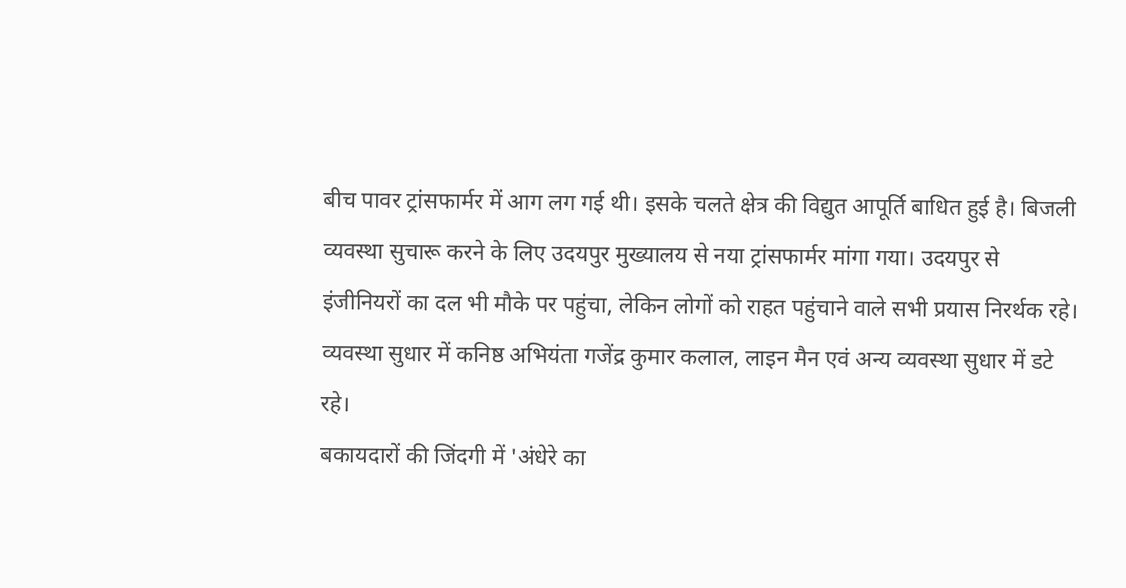बीच पावर ट्रांसफार्मर में आग लग गई थी। इसके चलते क्षेत्र की विद्युत आपूर्ति बाधित हुई है। बिजली व्यवस्था सुचारू करने के लिए उदयपुर मुख्यालय से नया ट्रांसफार्मर मांगा गया। उदयपुर से इंजीनियरों का दल भी मौके पर पहुंचा, लेकिन लोगों को राहत पहुंचाने वाले सभी प्रयास निरर्थक रहे। व्यवस्था सुधार में कनिष्ठ अभियंता गजेंद्र कुमार कलाल, लाइन मैन एवं अन्य व्यवस्था सुधार में डटे रहे।
बकायदारों की जिंदगी में 'अंधेरे का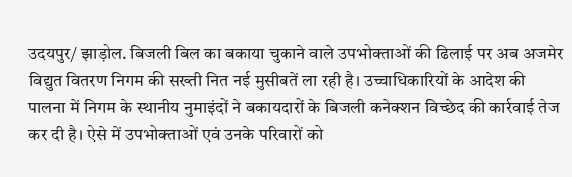उदयपुर/ झाड़ोल. बिजली बिल का बकाया चुकाने वाले उपभोक्ताओं की ढिलाई पर अब अजमेर विद्युत वितरण निगम की सख्ती नित नई मुसीबतें ला रही है। उच्चाधिकारियों के आदेश की पालना में निगम के स्थानीय नुमाइंदों ने बकायदारों के बिजली कनेक्शन विच्छेद की कार्रवाई तेज कर दी है। ऐसे में उपभोक्ताओं एवं उनके परिवारों को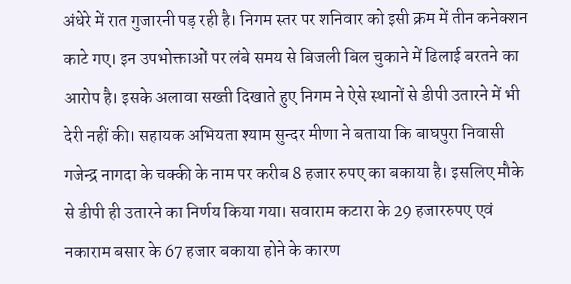अंधेरे में रात गुजारनी पड़ रही है। निगम स्तर पर शनिवार को इसी क्रम में तीन कनेक्शन काटे गए। इन उपभोक्ताओं पर लंबे समय से बिजली बिल चुकाने में ढिलाई बरतने का आरोप है। इसके अलावा सख्ती दिखाते हुए निगम ने ऐसे स्थानों से डीपी उतारने में भी देरी नहीं की। सहायक अभियता श्याम सुन्दर मीणा ने बताया कि बाघपुरा निवासी गजेन्द्र नागदा के चक्की के नाम पर करीब 8 हजार रुपए का बकाया है। इसलिए मौके से डीपी ही उतारने का निर्णय किया गया। सवाराम कटारा के 29 हजाररुपए एवं नकाराम बसार के 67 हजार बकाया होने के कारण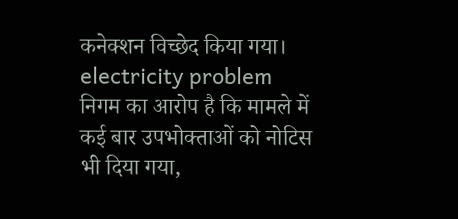कनेक्शन विच्छेद किया गया। electricity problem निगम का आरोप है कि मामले में कई बार उपभोक्ताओं को नोटिस भी दिया गया,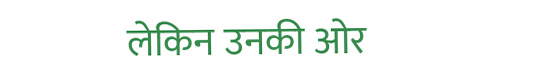लेकिन उनकी ओर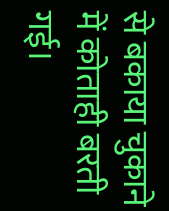से बकाया चुकाने में कोताही बरती गई।